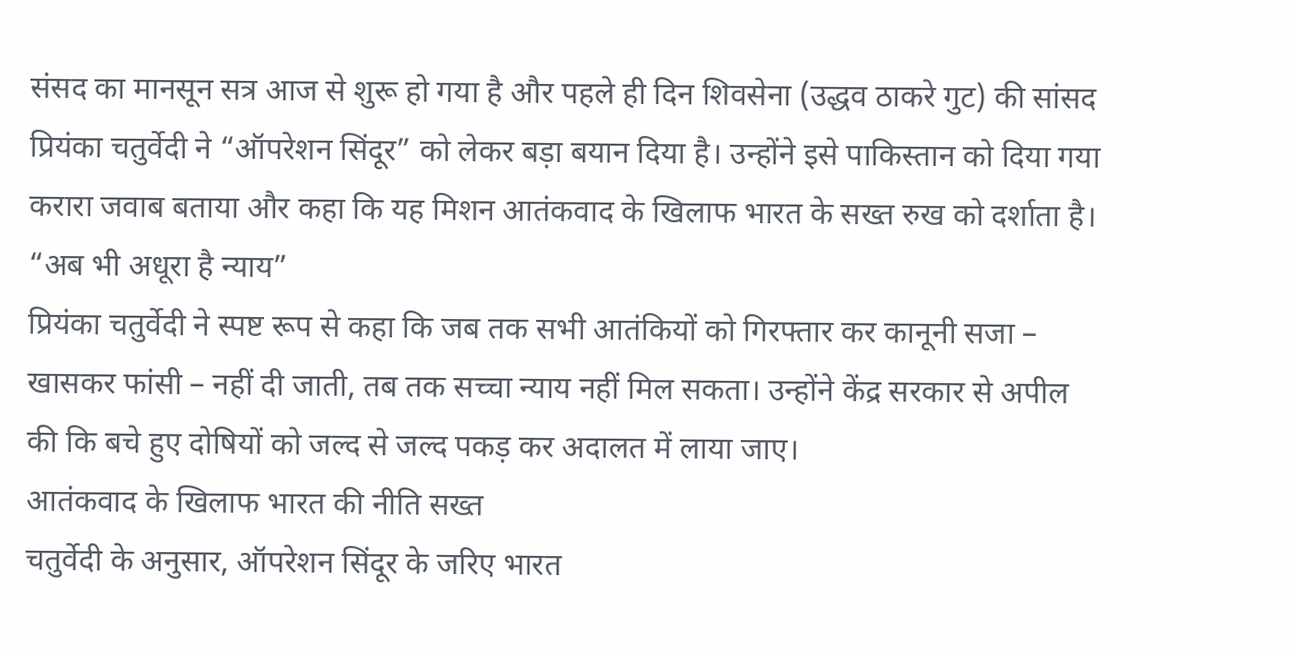संसद का मानसून सत्र आज से शुरू हो गया है और पहले ही दिन शिवसेना (उद्धव ठाकरे गुट) की सांसद प्रियंका चतुर्वेदी ने “ऑपरेशन सिंदूर” को लेकर बड़ा बयान दिया है। उन्होंने इसे पाकिस्तान को दिया गया करारा जवाब बताया और कहा कि यह मिशन आतंकवाद के खिलाफ भारत के सख्त रुख को दर्शाता है।
“अब भी अधूरा है न्याय”
प्रियंका चतुर्वेदी ने स्पष्ट रूप से कहा कि जब तक सभी आतंकियों को गिरफ्तार कर कानूनी सजा – खासकर फांसी – नहीं दी जाती, तब तक सच्चा न्याय नहीं मिल सकता। उन्होंने केंद्र सरकार से अपील की कि बचे हुए दोषियों को जल्द से जल्द पकड़ कर अदालत में लाया जाए।
आतंकवाद के खिलाफ भारत की नीति सख्त
चतुर्वेदी के अनुसार, ऑपरेशन सिंदूर के जरिए भारत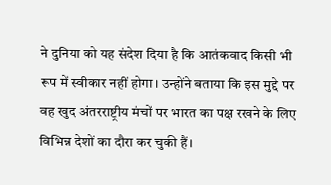ने दुनिया को यह संदेश दिया है कि आतंकवाद किसी भी रूप में स्वीकार नहीं होगा। उन्होंने बताया कि इस मुद्दे पर वह खुद अंतरराष्ट्रीय मंचों पर भारत का पक्ष रखने के लिए विभिन्न देशों का दौरा कर चुकी हैं।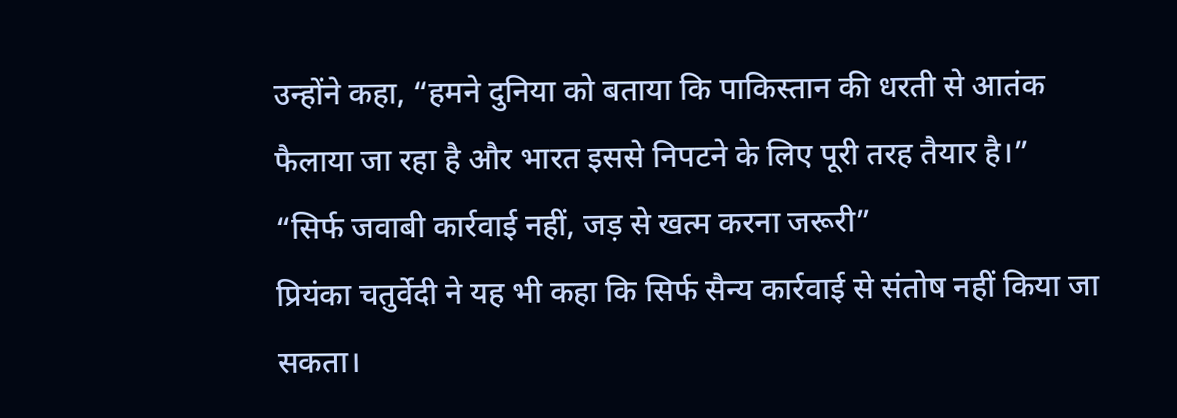उन्होंने कहा, “हमने दुनिया को बताया कि पाकिस्तान की धरती से आतंक फैलाया जा रहा है और भारत इससे निपटने के लिए पूरी तरह तैयार है।”
“सिर्फ जवाबी कार्रवाई नहीं, जड़ से खत्म करना जरूरी”
प्रियंका चतुर्वेदी ने यह भी कहा कि सिर्फ सैन्य कार्रवाई से संतोष नहीं किया जा सकता।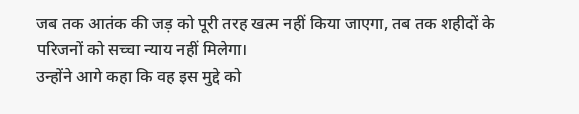जब तक आतंक की जड़ को पूरी तरह खत्म नहीं किया जाएगा, तब तक शहीदों के परिजनों को सच्चा न्याय नहीं मिलेगा।
उन्होंने आगे कहा कि वह इस मुद्दे को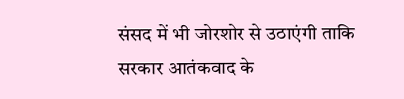संसद में भी जोरशोर से उठाएंगी ताकि सरकार आतंकवाद के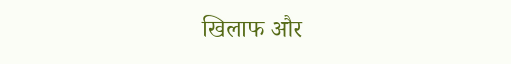खिलाफ और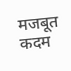मजबूत कदम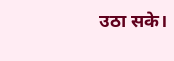उठा सके।